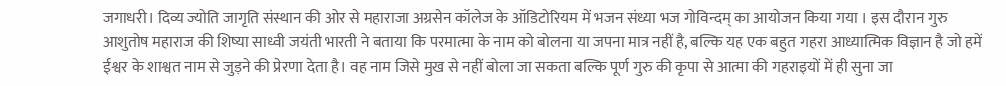जगाधरी। दिव्य ज्योति जागृति संस्थान की ओर से महाराजा अग्रसेन कॉलेज के ऑडिटोरियम में भजन संध्या भज गोविन्दम् का आयोजन किया गया । इस दौरान गुरु आशुतोष महाराज की शिष्या साध्वी जयंती भारती ने बताया कि परमात्मा के नाम को बोलना या जपना मात्र नहीं है, बल्कि यह एक बहुत गहरा आध्यात्मिक विज्ञान है जो हमें ईश्वर के शाश्वत नाम से जुड़ने की प्रेरणा देता है। वह नाम जिसे मुख से नहीं बोला जा सकता बल्कि पूर्ण गुरु की कृपा से आत्मा की गहराइयों में ही सुना जा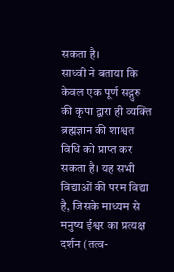सकता है।
साध्वी ने बताया कि केवल एक पूर्ण सद्गुरु की कृपा द्वारा ही व्यक्ति ब्रह्मज्ञान की शाश्वत विधि को प्राप्त कर सकता है। यह सभी विद्याओं की परम विद्या है, जिसके माध्यम से मनुष्य ईश्वर का प्रत्यक्ष दर्शन (तत्व-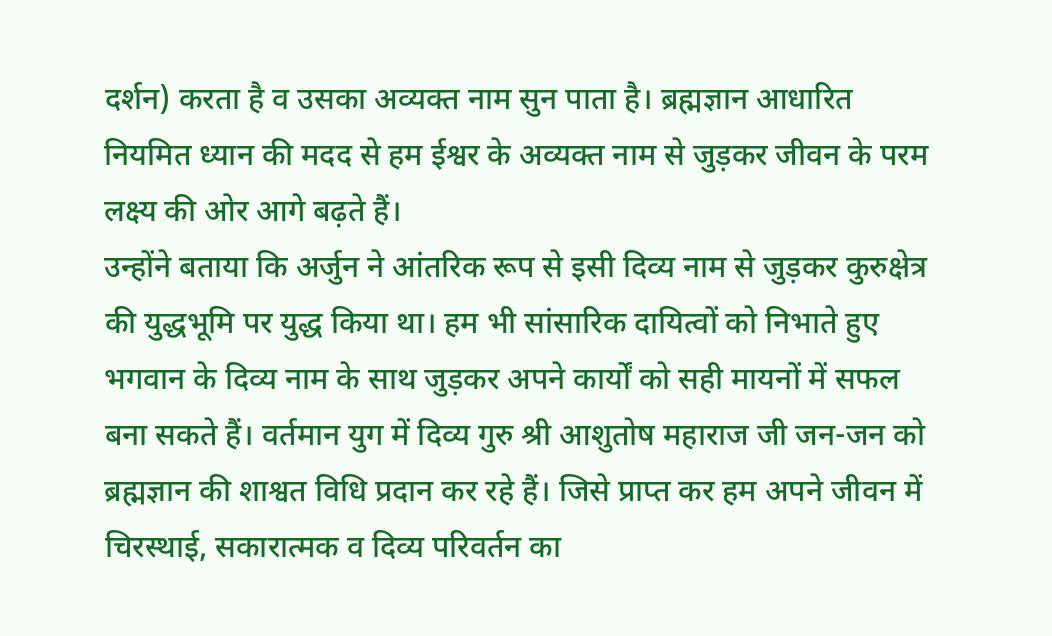दर्शन) करता है व उसका अव्यक्त नाम सुन पाता है। ब्रह्मज्ञान आधारित नियमित ध्यान की मदद से हम ईश्वर के अव्यक्त नाम से जुड़कर जीवन के परम लक्ष्य की ओर आगे बढ़ते हैं।
उन्होंने बताया कि अर्जुन ने आंतरिक रूप से इसी दिव्य नाम से जुड़कर कुरुक्षेत्र की युद्धभूमि पर युद्ध किया था। हम भी सांसारिक दायित्वों को निभाते हुए भगवान के दिव्य नाम के साथ जुड़कर अपने कार्यों को सही मायनों में सफल बना सकते हैं। वर्तमान युग में दिव्य गुरु श्री आशुतोष महाराज जी जन-जन को ब्रह्मज्ञान की शाश्वत विधि प्रदान कर रहे हैं। जिसे प्राप्त कर हम अपने जीवन में चिरस्थाई, सकारात्मक व दिव्य परिवर्तन का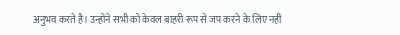अनुभव करते है। उन्होंने सभी को केवल बाहरी रूप से जप करने के लिए नहीं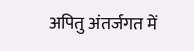अपितु अंतर्जगत में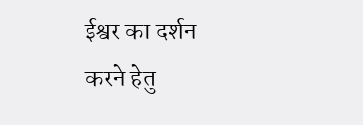ईश्वर का दर्शन करने हेतु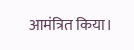आमंत्रित किया।